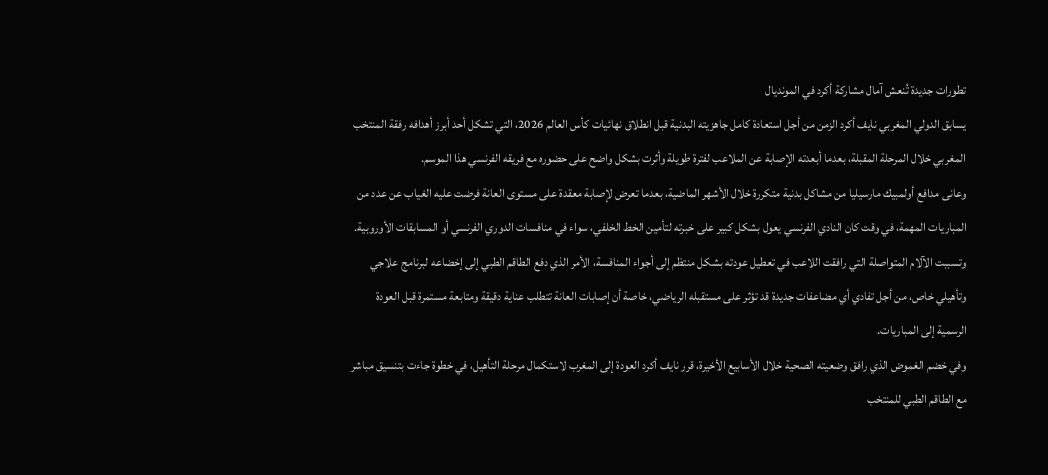تطورات جديدة تُنعش آمال مشاركة أكرد في المونديال
يسابق الدولي المغربي نايف أكرد الزمن من أجل استعادة كامل جاهزيته البدنية قبل انطلاق نهائيات كأس العالم 2026، التي تشكل أحد أبرز أهدافه رفقة المنتخب المغربي خلال المرحلة المقبلة، بعدما أبعدته الإصابة عن الملاعب لفترة طويلة وأثرت بشكل واضح على حضوره مع فريقه الفرنسي هذا الموسم.
وعانى مدافع أولمبيك مارسيليا من مشاكل بدنية متكررة خلال الأشهر الماضية، بعدما تعرض لإصابة معقدة على مستوى العانة فرضت عليه الغياب عن عدد من المباريات المهمة، في وقت كان النادي الفرنسي يعول بشكل كبير على خبرته لتأمين الخط الخلفي، سواء في منافسات الدوري الفرنسي أو المسابقات الأوروبية.
وتسببت الآلام المتواصلة التي رافقت اللاعب في تعطيل عودته بشكل منتظم إلى أجواء المنافسة، الأمر الذي دفع الطاقم الطبي إلى إخضاعه لبرنامج علاجي وتأهيلي خاص، من أجل تفادي أي مضاعفات جديدة قد تؤثر على مستقبله الرياضي، خاصة أن إصابات العانة تتطلب عناية دقيقة ومتابعة مستمرة قبل العودة الرسمية إلى المباريات.
وفي خضم الغموض الذي رافق وضعيته الصحية خلال الأسابيع الأخيرة، قرر نايف أكرد العودة إلى المغرب لاستكمال مرحلة التأهيل، في خطوة جاءت بتنسيق مباشر مع الطاقم الطبي للمنتخب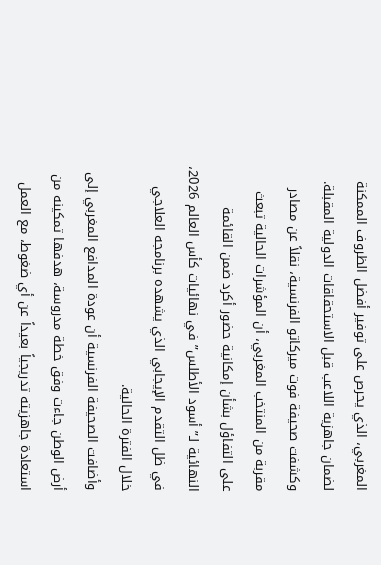المغربي، الذي يحرص على توفير أفضل الظروف الممكنة لضمان جاهزية اللاعب قبل الاستحقاقات الدولية المقبلة.
وكشفت صحيفة فوت ميركاتو الفرنسية، نقلاً عن مصادر مقربة من المنتخب المغربي، أن المؤشرات الحالية تبعث على التفاؤل بشأن إمكانية حضور أكرد ضمن القائمة النهائية لـ”أسود الأطلس” في نهائيات كأس العالم 2026، في ظل التقدم الإيجابي الذي يشهده برنامجه العلاجي خلال الفترة الحالية.
وأضافت الصحيفة الفرنسية أن عودة المدافع المغربي إلى أرض الوطن جاءت وفق خطة مدروسة، هدفها تمكينه من استعادة جاهزيته تدريجياً بعيداً عن أي ضغوط، مع العمل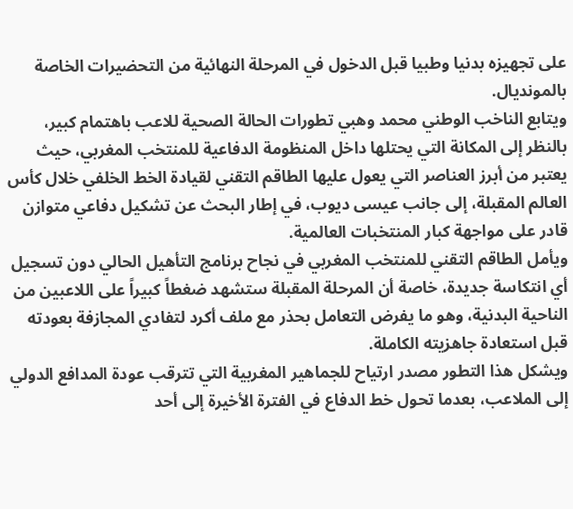على تجهيزه بدنيا وطبيا قبل الدخول في المرحلة النهائية من التحضيرات الخاصة بالمونديال.
ويتابع الناخب الوطني محمد وهبي تطورات الحالة الصحية للاعب باهتمام كبير، بالنظر إلى المكانة التي يحتلها داخل المنظومة الدفاعية للمنتخب المغربي، حيث يعتبر من أبرز العناصر التي يعول عليها الطاقم التقني لقيادة الخط الخلفي خلال كأس العالم المقبلة، إلى جانب عيسى ديوب، في إطار البحث عن تشكيل دفاعي متوازن قادر على مواجهة كبار المنتخبات العالمية.
ويأمل الطاقم التقني للمنتخب المغربي في نجاح برنامج التأهيل الحالي دون تسجيل أي انتكاسة جديدة، خاصة أن المرحلة المقبلة ستشهد ضغطاً كبيراً على اللاعبين من الناحية البدنية، وهو ما يفرض التعامل بحذر مع ملف أكرد لتفادي المجازفة بعودته قبل استعادة جاهزيته الكاملة.
ويشكل هذا التطور مصدر ارتياح للجماهير المغربية التي تترقب عودة المدافع الدولي إلى الملاعب، بعدما تحول خط الدفاع في الفترة الأخيرة إلى أحد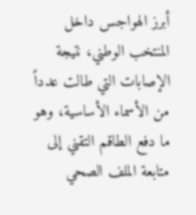أبرز الهواجس داخل المنتخب الوطني، نتيجة الإصابات التي طالت عدداً من الأسماء الأساسية، وهو ما دفع الطاقم التقني إلى متابعة الملف الصحي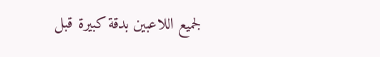لجميع اللاعبين بدقة كبيرة قبل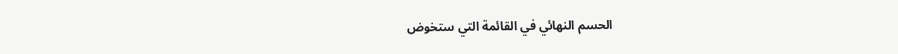الحسم النهائي في القائمة التي ستخوض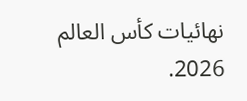نهائيات كأس العالم 2026.